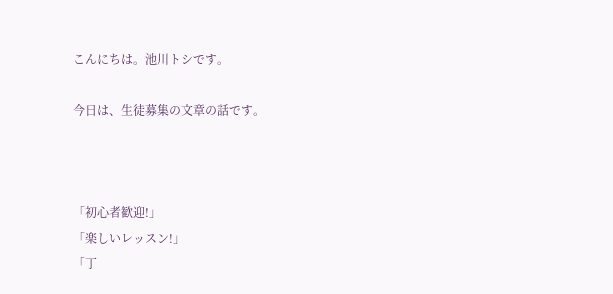こんにちは。池川トシです。

今日は、生徒募集の文章の話です。



「初心者歓迎!」
「楽しいレッスン!」
「丁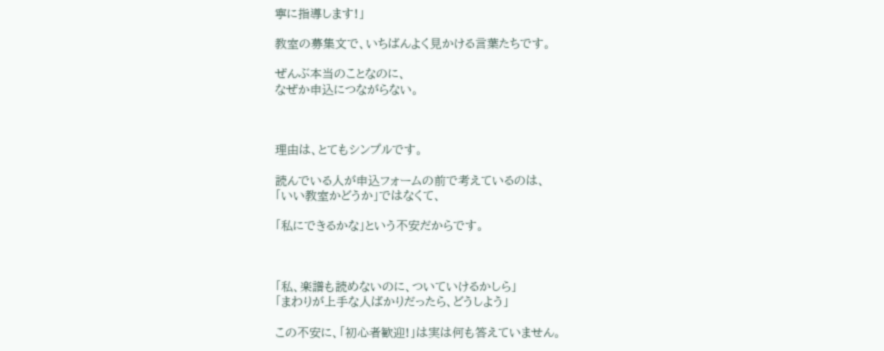寧に指導します!」

教室の募集文で、いちばんよく見かける言葉たちです。

ぜんぶ本当のことなのに、
なぜか申込につながらない。



理由は、とてもシンプルです。

読んでいる人が申込フォームの前で考えているのは、
「いい教室かどうか」ではなくて、

「私にできるかな」という不安だからです。



「私、楽譜も読めないのに、ついていけるかしら」
「まわりが上手な人ばかりだったら、どうしよう」

この不安に、「初心者歓迎!」は実は何も答えていません。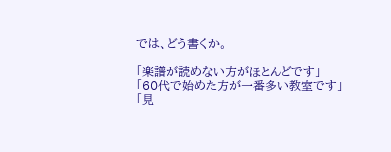では、どう書くか。

「楽譜が読めない方がほとんどです」
「60代で始めた方が一番多い教室です」
「見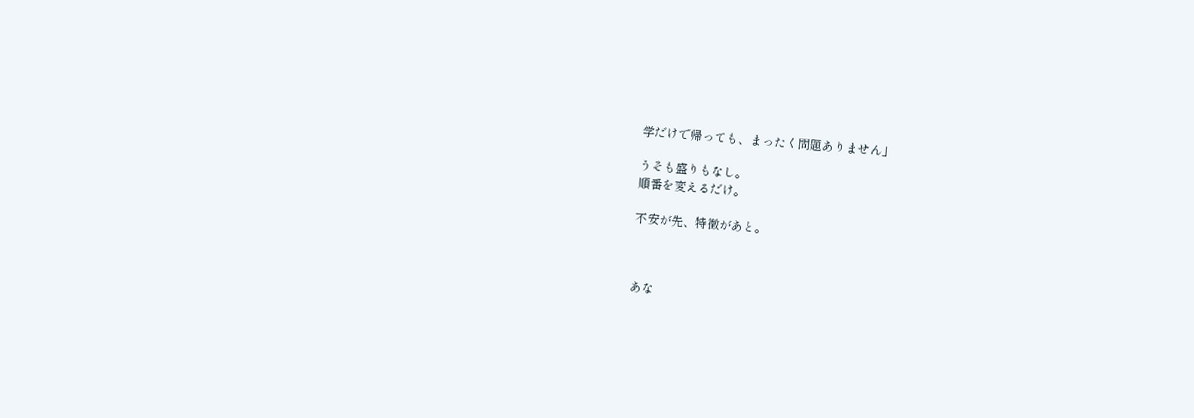学だけで帰っても、まったく問題ありません」

うそも盛りもなし。
順番を変えるだけ。

不安が先、特徴があと。



あな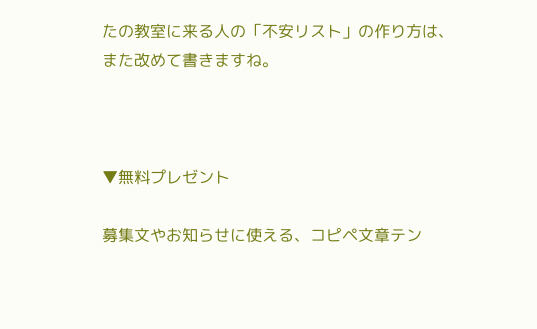たの教室に来る人の「不安リスト」の作り方は、
また改めて書きますね。



▼無料プレゼント

募集文やお知らせに使える、コピペ文章テン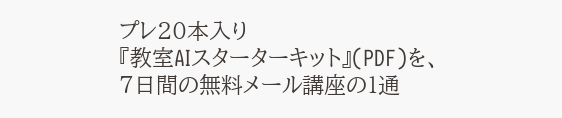プレ20本入り
『教室AIスターターキット』(PDF)を、
7日間の無料メール講座の1通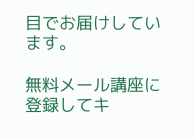目でお届けしています。

無料メール講座に登録してキ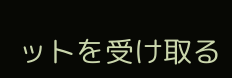ットを受け取る